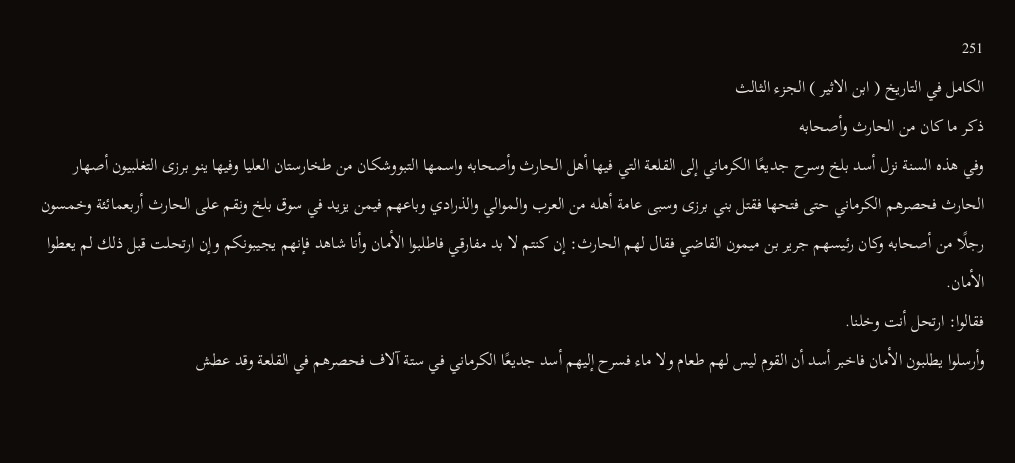251
الكامل في التاريخ ( ابن الاثير ) الجزء الثالث
ذكر ما كان من الحارث وأصحابه
وفي هذه السنة نزل أسد بلخ وسرح جديعًا الكرماني إلى القلعة التي فيها أهل الحارث وأصحابه واسمها التبووشكان من طخارستان العليا وفيها ينو برزى التغلبيون أصهار الحارث فحصرهم الكرماني حتى فتحها فقتل بني برزى وسبى عامة أهله من العرب والموالي والذرادي وباعهم فيمن يزيد في سوق بلخ ونقم على الحارث أربعمائئة وخمسون رجلًا من أصحابه وكان رئيسهم جرير بن ميمون القاضي فقال لهم الحارث: إن كنتم لا بد مفارقي فاطلبوا الأمان وأنا شاهد فإنهم يجيبونكم وإن ارتحلت قبل ذلك لم يعطوا الأمان.
فقالوا: ارتحل أنت وخلنا.
وأرسلوا يطلبون الأمان فاخبر أسد أن القوم ليس لهم طعام ولا ماء فسرح إليهم أسد جديعًا الكرماني في ستة آلاف فحصرهم في القلعة وقد عطش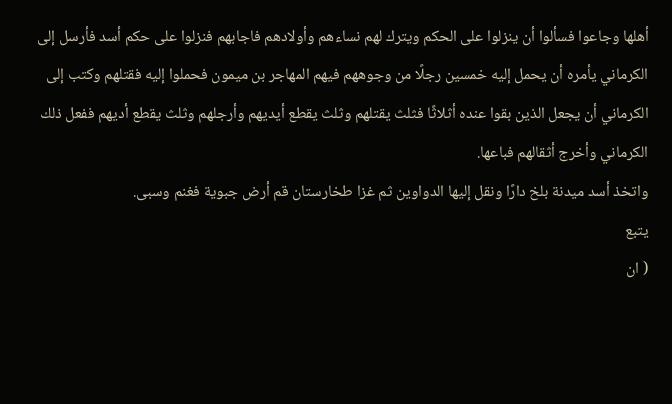أهلها وجاعوا فسألوا أن ينزلوا على الحكم ويترك لهم نساءهم وأولادهم فاجابهم فنزلوا على حكم أسد فأرسل إلى الكرماني يأمره أن يحمل إليه خمسين رجلًا من وجوههم فيهم المهاجر بن ميمون فحملوا إليه فقتلهم وكتب إلى الكرماني أن يجعل الذين بقوا عنده أثلاثًا فثلث يقتلهم وثلث يقطع أيديهم وأرجلهم وثلث يقطع أديهم ففعل ذلك الكرماني وأخرج أثقالهم فباعها.
واتخذ أسد ميدنة بلخ دارًا ونقل إليها الدواوين ثم غزا طخارستان قم أرض جبوية فغنم وسبى.
يتبع
( ان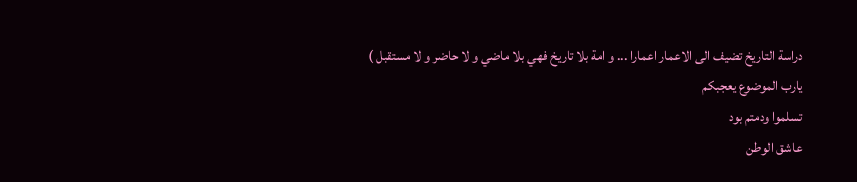دراسة التاريخ تضيف الى الاعمار اعمارا ... و امة بلا تاريخ فهي بلا ماضي و لا حاضر و لا مستقبل )
يارب الموضوع يعجبكم
تسلموا ودمتم بود
عاشق الوطن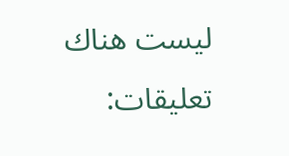ليست هناك تعليقات: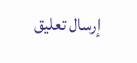إرسال تعليق